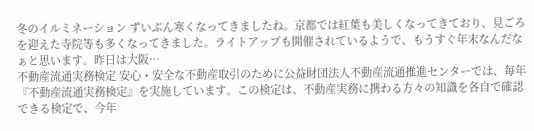冬のイルミネーション ずいぶん寒くなってきましたね。京都では紅葉も美しくなってきており、見ごろを迎えた寺院等も多くなってきました。ライトアップも開催されているようで、もうすぐ年末なんだなぁと思います。昨日は大阪…
不動産流通実務検定 安心・安全な不動産取引のために公益財団法人不動産流通推進センターでは、毎年『不動産流通実務検定』を実施しています。この検定は、不動産実務に携わる方々の知識を各自で確認できる検定で、今年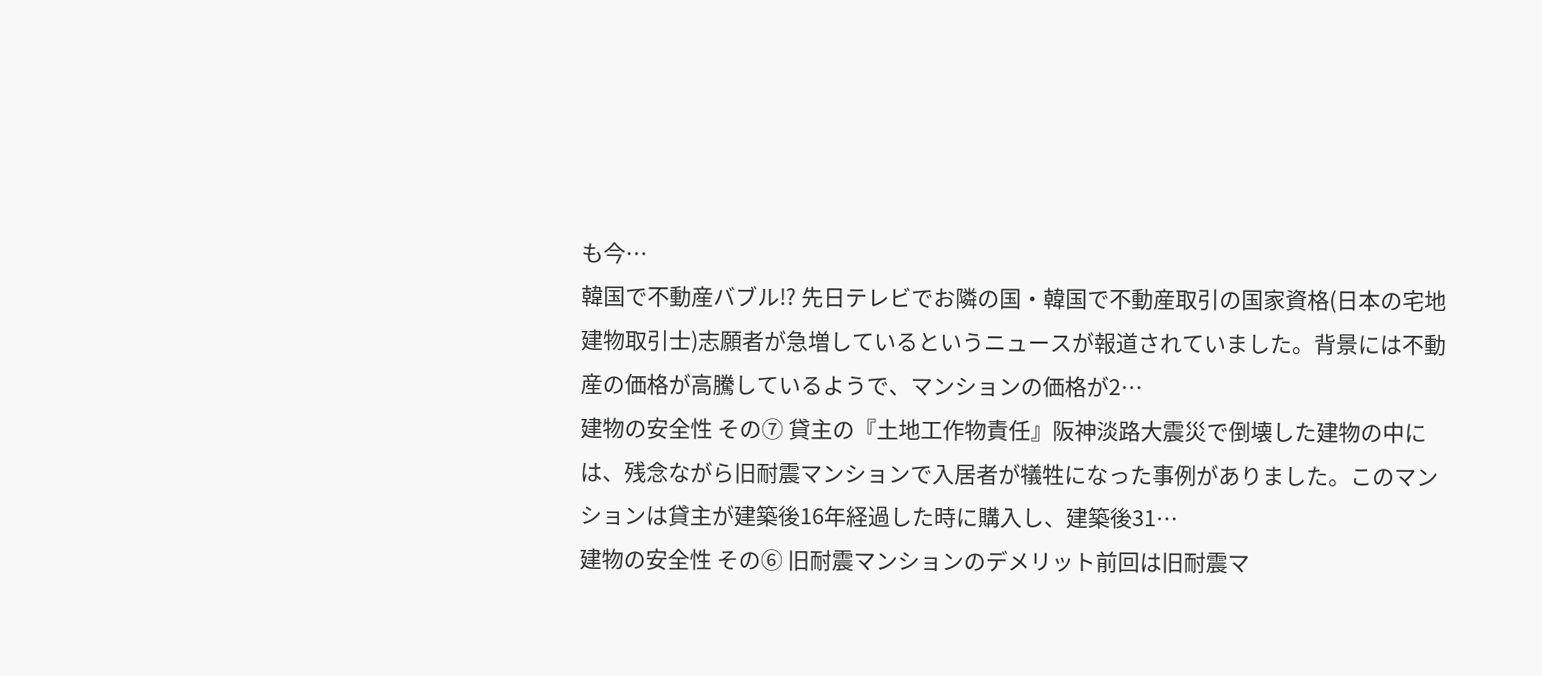も今…
韓国で不動産バブル⁉ 先日テレビでお隣の国・韓国で不動産取引の国家資格(日本の宅地建物取引士)志願者が急増しているというニュースが報道されていました。背景には不動産の価格が高騰しているようで、マンションの価格が2…
建物の安全性 その⑦ 貸主の『土地工作物責任』阪神淡路大震災で倒壊した建物の中には、残念ながら旧耐震マンションで入居者が犠牲になった事例がありました。このマンションは貸主が建築後16年経過した時に購入し、建築後31…
建物の安全性 その⑥ 旧耐震マンションのデメリット前回は旧耐震マ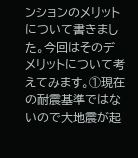ンションのメリットについて書きました。今回はそのデメリットについて考えてみます。①現在の耐震基準ではないので大地震が起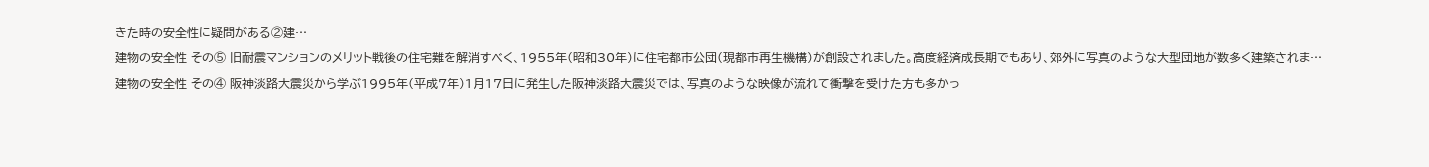きた時の安全性に疑問がある②建…
建物の安全性 その⑤ 旧耐震マンションのメリット戦後の住宅難を解消すべく、1955年(昭和30年)に住宅都市公団(現都市再生機構)が創設されました。高度経済成長期でもあり、郊外に写真のような大型団地が数多く建築されま…
建物の安全性 その④ 阪神淡路大震災から学ぶ1995年(平成7年)1月17日に発生した阪神淡路大震災では、写真のような映像が流れて衝撃を受けた方も多かっ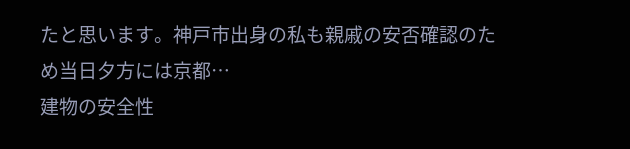たと思います。神戸市出身の私も親戚の安否確認のため当日夕方には京都…
建物の安全性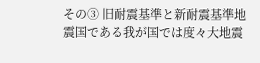その③ 旧耐震基準と新耐震基準地震国である我が国では度々大地震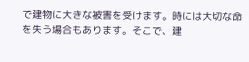で建物に大きな被害を受けます。時には大切な命を失う場合もあります。そこで、建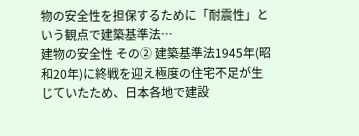物の安全性を担保するために「耐震性」という観点で建築基準法…
建物の安全性 その② 建築基準法1945年(昭和20年)に終戦を迎え極度の住宅不足が生じていたため、日本各地で建設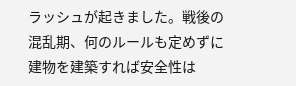ラッシュが起きました。戦後の混乱期、何のルールも定めずに建物を建築すれば安全性は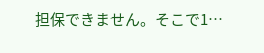担保できません。そこで1…